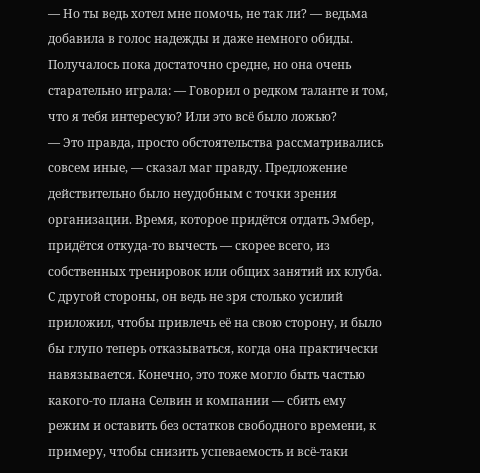— Но ты ведь хотел мне помочь, не так ли? — ведьма добавила в голос надежды и даже немного обиды. Получалось пока достаточно средне, но она очень старательно играла: — Говорил о редком таланте и том, что я тебя интересую? Или это всё было ложью?
— Это правда, просто обстоятельства рассматривались совсем иные, — сказал маг правду. Предложение действительно было неудобным с точки зрения организации. Время, которое придётся отдать Эмбер, придётся откуда-то вычесть — скорее всего, из собственных тренировок или общих занятий их клуба. С другой стороны, он ведь не зря столько усилий приложил, чтобы привлечь её на свою сторону, и было бы глупо теперь отказываться, когда она практически навязывается. Конечно, это тоже могло быть частью какого-то плана Селвин и компании — сбить ему режим и оставить без остатков свободного времени, к примеру, чтобы снизить успеваемость и всё-таки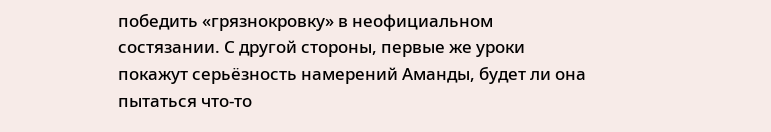победить «грязнокровку» в неофициальном состязании. С другой стороны, первые же уроки покажут серьёзность намерений Аманды, будет ли она пытаться что-то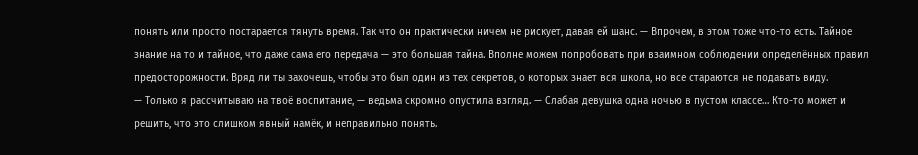понять или просто постарается тянуть время. Так что он практически ничем не рискует, давая ей шанс. — Впрочем, в этом тоже что-то есть. Тайное знание на то и тайное, что даже сама его передача — это большая тайна. Вполне можем попробовать при взаимном соблюдении определённых правил предосторожности. Вряд ли ты захочешь, чтобы это был один из тех секретов, о которых знает вся школа, но все стараются не подавать виду.
— Только я рассчитываю на твоё воспитание, — ведьма скромно опустила взгляд. — Слабая девушка одна ночью в пустом классе… Кто-то может и решить, что это слишком явный намёк, и неправильно понять.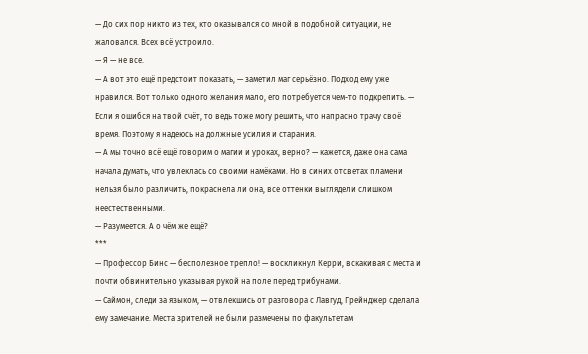— До сих пор никто из тех, кто оказывался со мной в подобной ситуации, не жаловался. Всех всё устроило.
— Я — не все.
— А вот это ещё предстоит показать, — заметил маг серьёзно. Подход ему уже нравился. Вот только одного желания мало, его потребуется чем-то подкрепить. — Если я ошибся на твой счёт, то ведь тоже могу решить, что напрасно трачу своё время. Поэтому я надеюсь на должные усилия и старания.
— А мы точно всё ещё говорим о магии и уроках, верно? — кажется, даже она сама начала думать, что увлеклась со своими намёками. Но в синих отсветах пламени нельзя было различить, покраснела ли она, все оттенки выглядели слишком неестественными.
— Разумеется. А о чём же ещё?
***
— Профессор Бинс — бесполезное трепло! — воскликнул Керри, вскакивая с места и почти обвинительно указывая рукой на поле перед трибунами.
— Саймон, следи за языком, — отвлекшись от разговора с Лавгуд, Грейнджер сделала ему замечание. Места зрителей не были размечены по факультетам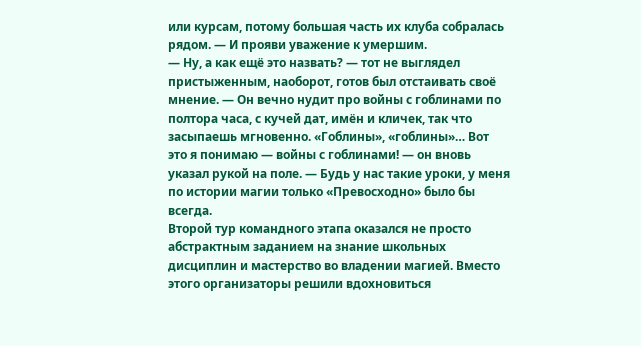или курсам, потому большая часть их клуба собралась рядом. — И прояви уважение к умершим.
— Ну, а как ещё это назвать? — тот не выглядел пристыженным, наоборот, готов был отстаивать своё мнение. — Он вечно нудит про войны с гоблинами по полтора часа, с кучей дат, имён и кличек, так что засыпаешь мгновенно. «Гоблины», «гоблины»… Вот это я понимаю — войны с гоблинами! — он вновь указал рукой на поле. — Будь у нас такие уроки, у меня по истории магии только «Превосходно» было бы всегда.
Второй тур командного этапа оказался не просто абстрактным заданием на знание школьных дисциплин и мастерство во владении магией. Вместо этого организаторы решили вдохновиться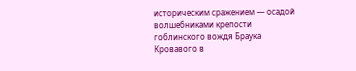историческим сражением — осадой волшебниками крепости гоблинского вождя Браука Кровавого в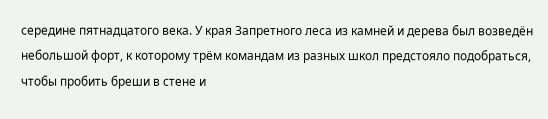середине пятнадцатого века. У края Запретного леса из камней и дерева был возведён небольшой форт, к которому трём командам из разных школ предстояло подобраться, чтобы пробить бреши в стене и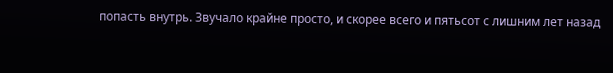попасть внутрь. Звучало крайне просто, и скорее всего и пятьсот с лишним лет назад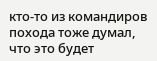кто-то из командиров похода тоже думал, что это будет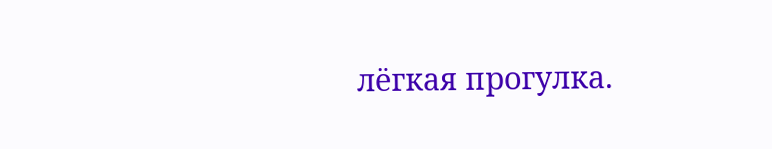лёгкая прогулка.